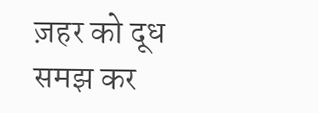ज़हर को दूध समझ कर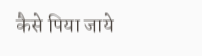कैसे पिया जाये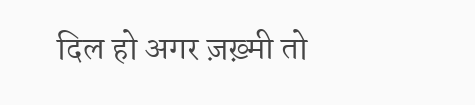दिल हो अगर ज़ख़्मी तो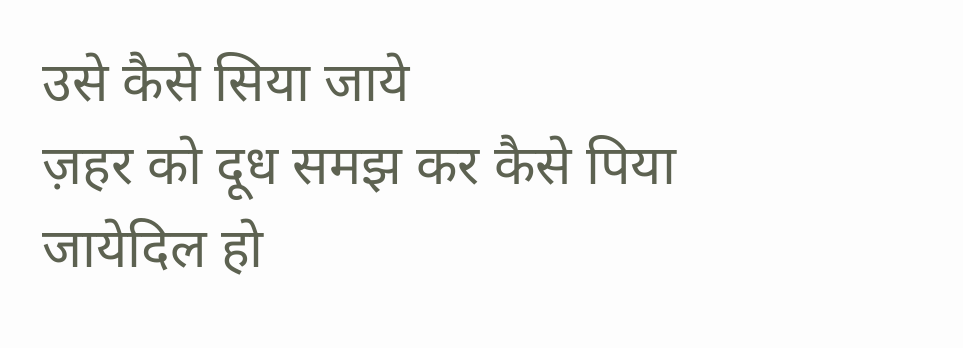उसे कैसे सिया जाये
ज़हर को दूध समझ कर कैसे पिया जायेदिल हो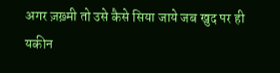अगर ज़ख़्मी तो उसे कैसे सिया जाये जब खुद पर ही यकीन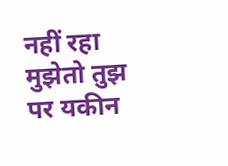नहीं रहा मुझेतो तुझ पर यकीन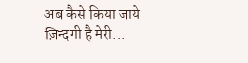अब कैसे किया जाये ज़िन्दगी है मेरी...